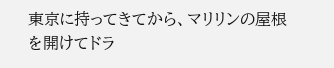東京に持ってきてから、マリリンの屋根を開けてドラ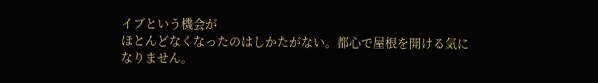イブという機会が
ほとんどなくなったのはしかたがない。都心で屋根を開ける気になりません。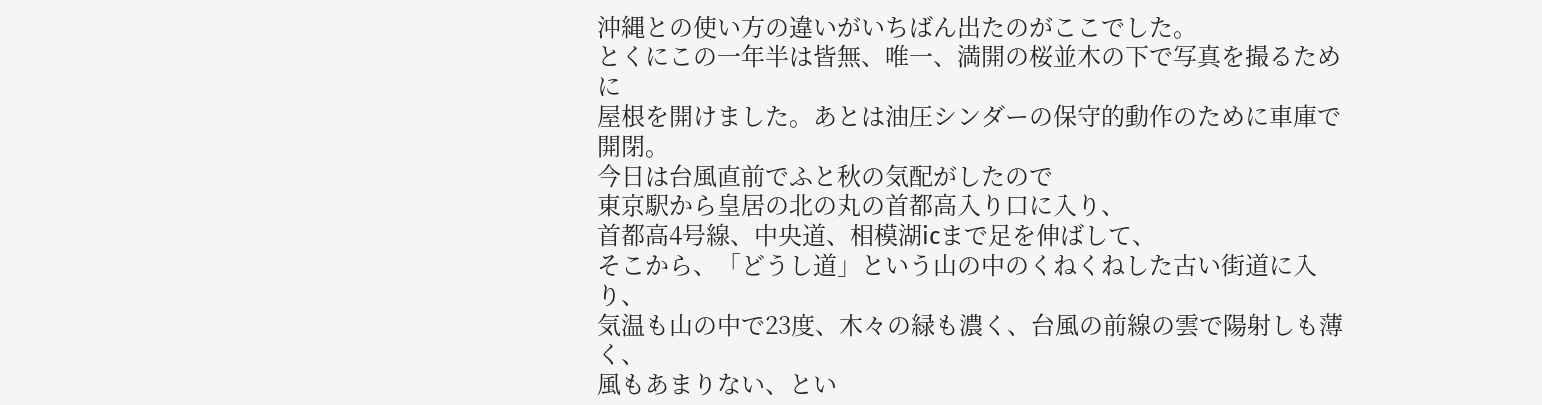沖縄との使い方の違いがいちばん出たのがここでした。
とくにこの一年半は皆無、唯一、満開の桜並木の下で写真を撮るために
屋根を開けました。あとは油圧シンダーの保守的動作のために車庫で開閉。
今日は台風直前でふと秋の気配がしたので
東京駅から皇居の北の丸の首都高入り口に入り、
首都高4号線、中央道、相模湖icまで足を伸ばして、
そこから、「どうし道」という山の中のくねくねした古い街道に入り、
気温も山の中で23度、木々の緑も濃く、台風の前線の雲で陽射しも薄く、
風もあまりない、とい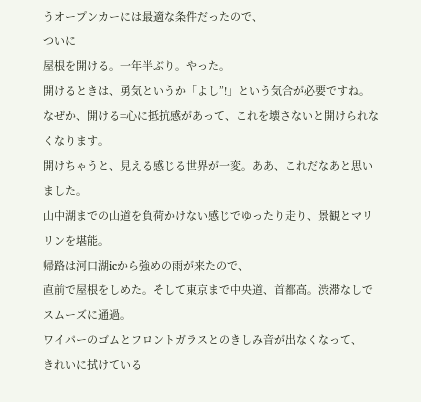うオープンカーには最適な条件だったので、
ついに
屋根を開ける。一年半ぶり。やった。
開けるときは、勇気というか「よし”!」という気合が必要ですね。
なぜか、開ける=心に抵抗感があって、これを壊さないと開けられなくなります。
開けちゃうと、見える感じる世界が一変。ああ、これだなあと思いました。
山中湖までの山道を負荷かけない感じでゆったり走り、景観とマリリンを堪能。
帰路は河口湖icから強めの雨が来たので、
直前で屋根をしめた。そして東京まで中央道、首都高。渋滞なしでスムーズに通過。
ワイパーのゴムとフロントガラスとのきしみ音が出なくなって、
きれいに拭けている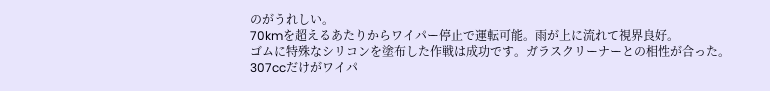のがうれしい。
70kmを超えるあたりからワイパー停止で運転可能。雨が上に流れて視界良好。
ゴムに特殊なシリコンを塗布した作戦は成功です。ガラスクリーナーとの相性が合った。
307ccだけがワイパ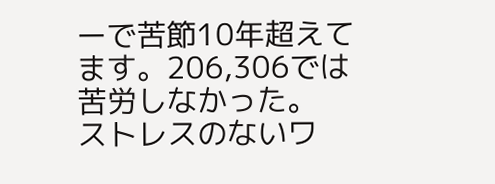ーで苦節10年超えてます。206,306では苦労しなかった。
ストレスのないワ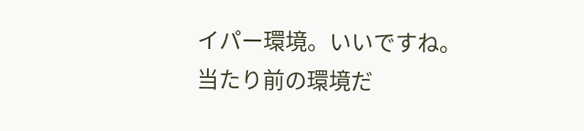イパー環境。いいですね。当たり前の環境だ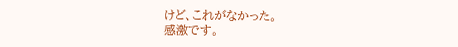けど、これがなかった。
感激です。